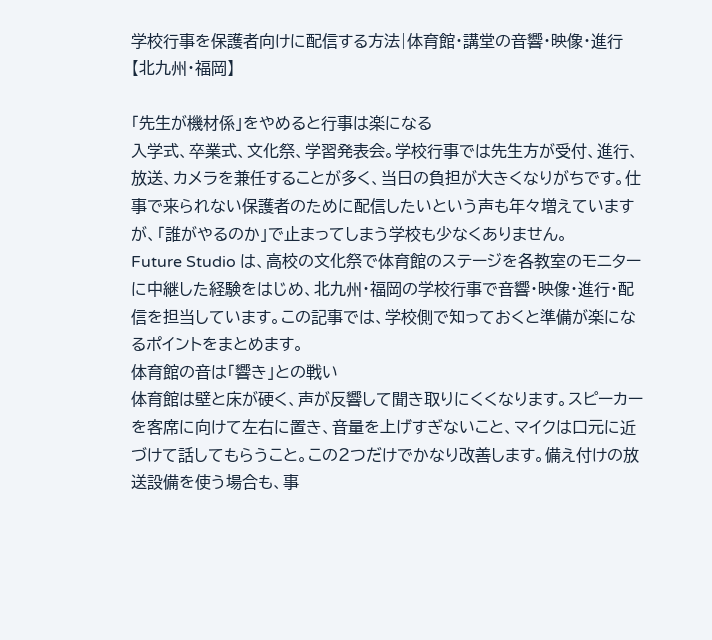学校行事を保護者向けに配信する方法|体育館・講堂の音響・映像・進行【北九州・福岡】

「先生が機材係」をやめると行事は楽になる
入学式、卒業式、文化祭、学習発表会。学校行事では先生方が受付、進行、放送、カメラを兼任することが多く、当日の負担が大きくなりがちです。仕事で来られない保護者のために配信したいという声も年々増えていますが、「誰がやるのか」で止まってしまう学校も少なくありません。
Future Studio は、高校の文化祭で体育館のステージを各教室のモニターに中継した経験をはじめ、北九州・福岡の学校行事で音響・映像・進行・配信を担当しています。この記事では、学校側で知っておくと準備が楽になるポイントをまとめます。
体育館の音は「響き」との戦い
体育館は壁と床が硬く、声が反響して聞き取りにくくなります。スピーカーを客席に向けて左右に置き、音量を上げすぎないこと、マイクは口元に近づけて話してもらうこと。この2つだけでかなり改善します。備え付けの放送設備を使う場合も、事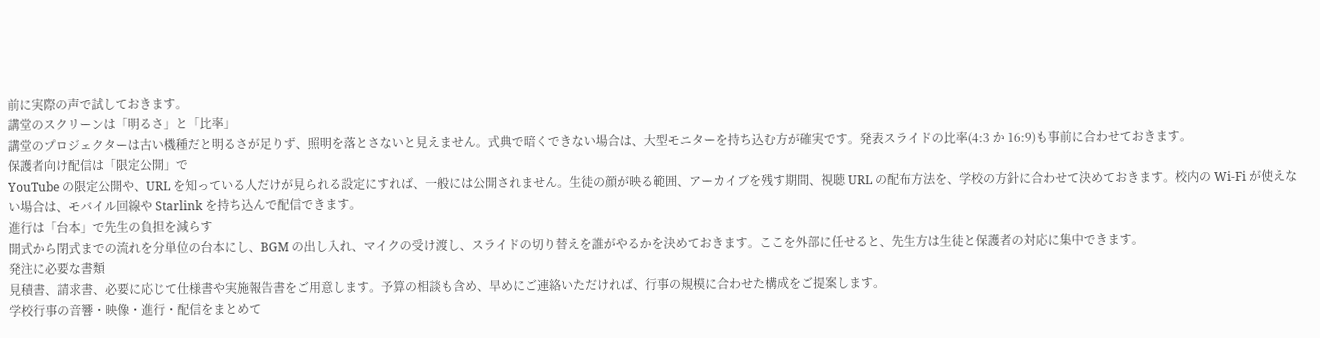前に実際の声で試しておきます。
講堂のスクリーンは「明るさ」と「比率」
講堂のプロジェクターは古い機種だと明るさが足りず、照明を落とさないと見えません。式典で暗くできない場合は、大型モニターを持ち込む方が確実です。発表スライドの比率(4:3 か 16:9)も事前に合わせておきます。
保護者向け配信は「限定公開」で
YouTube の限定公開や、URL を知っている人だけが見られる設定にすれば、一般には公開されません。生徒の顔が映る範囲、アーカイブを残す期間、視聴 URL の配布方法を、学校の方針に合わせて決めておきます。校内の Wi-Fi が使えない場合は、モバイル回線や Starlink を持ち込んで配信できます。
進行は「台本」で先生の負担を減らす
開式から閉式までの流れを分単位の台本にし、BGM の出し入れ、マイクの受け渡し、スライドの切り替えを誰がやるかを決めておきます。ここを外部に任せると、先生方は生徒と保護者の対応に集中できます。
発注に必要な書類
見積書、請求書、必要に応じて仕様書や実施報告書をご用意します。予算の相談も含め、早めにご連絡いただければ、行事の規模に合わせた構成をご提案します。
学校行事の音響・映像・進行・配信をまとめて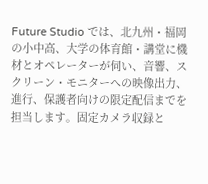Future Studio では、北九州・福岡の小中高、大学の体育館・講堂に機材とオペレーターが伺い、音響、スクリーン・モニターへの映像出力、進行、保護者向けの限定配信までを担当します。固定カメラ収録と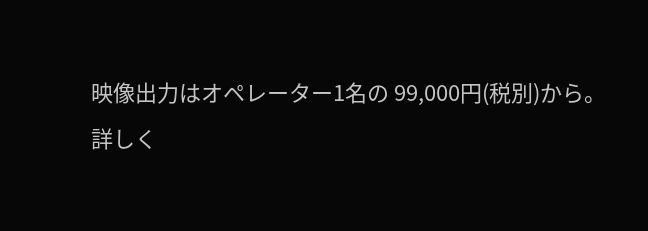映像出力はオペレーター1名の 99,000円(税別)から。
詳しく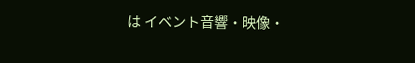は イベント音響・映像・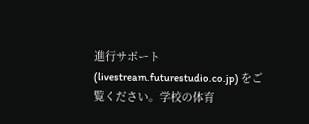進行サポート(livestream.futurestudio.co.jp) をご覧ください。学校の体育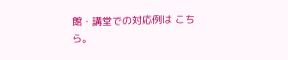館・講堂での対応例は こちら。